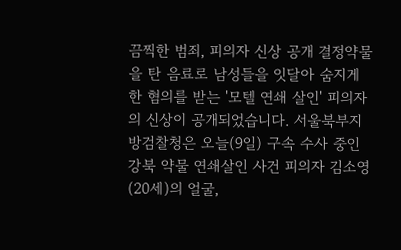끔찍한 범죄, 피의자 신상 공개 결정약물을 탄 음료로 남성들을 잇달아 숨지게 한 혐의를 받는 '모텔 연쇄 살인' 피의자의 신상이 공개되었습니다. 서울북부지방검찰청은 오늘(9일) 구속 수사 중인 강북 약물 연쇄살인 사건 피의자 김소영(20세)의 얼굴,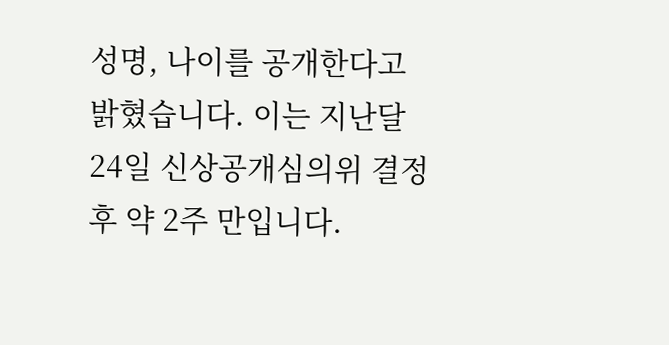성명, 나이를 공개한다고 밝혔습니다. 이는 지난달 24일 신상공개심의위 결정 후 약 2주 만입니다.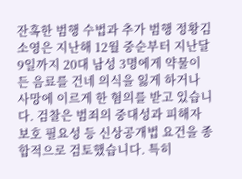잔혹한 범행 수법과 추가 범행 정황김소영은 지난해 12월 중순부터 지난달 9일까지 20대 남성 3명에게 약물이 든 음료를 건네 의식을 잃게 하거나 사망에 이르게 한 혐의를 받고 있습니다. 검찰은 범죄의 중대성과 피해자 보호 필요성 등 신상공개법 요건을 종합적으로 검토했습니다. 특히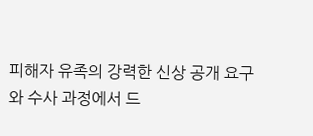피해자 유족의 강력한 신상 공개 요구와 수사 과정에서 드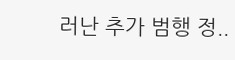러난 추가 범행 정..